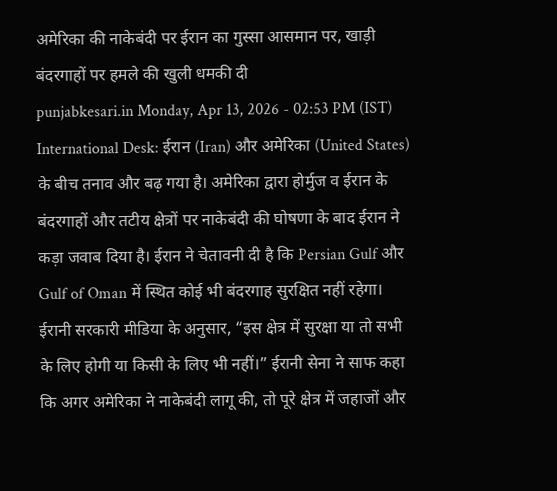अमेरिका की नाकेबंदी पर ईरान का गुस्सा आसमान पर, खाड़ी बंदरगाहों पर हमले की खुली धमकी दी
punjabkesari.in Monday, Apr 13, 2026 - 02:53 PM (IST)
International Desk: ईरान (Iran) और अमेरिका (United States) के बीच तनाव और बढ़ गया है। अमेरिका द्वारा होर्मुज व ईरान के बंदरगाहों और तटीय क्षेत्रों पर नाकेबंदी की घोषणा के बाद ईरान ने कड़ा जवाब दिया है। ईरान ने चेतावनी दी है कि Persian Gulf और Gulf of Oman में स्थित कोई भी बंदरगाह सुरक्षित नहीं रहेगा। ईरानी सरकारी मीडिया के अनुसार, “इस क्षेत्र में सुरक्षा या तो सभी के लिए होगी या किसी के लिए भी नहीं।” ईरानी सेना ने साफ कहा कि अगर अमेरिका ने नाकेबंदी लागू की, तो पूरे क्षेत्र में जहाजों और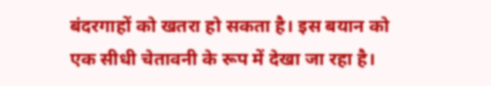बंदरगाहों को खतरा हो सकता है। इस बयान को एक सीधी चेतावनी के रूप में देखा जा रहा है।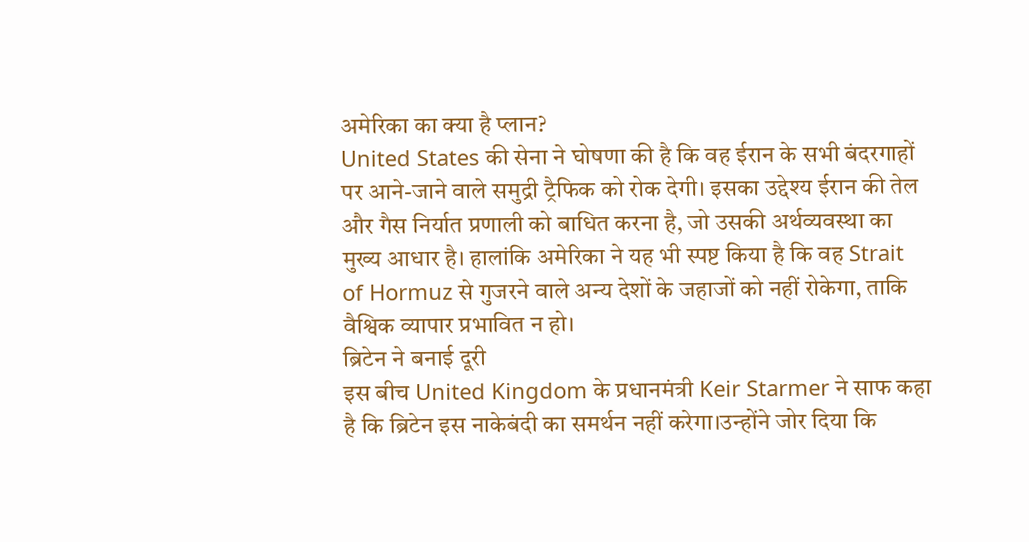अमेरिका का क्या है प्लान?
United States की सेना ने घोषणा की है कि वह ईरान के सभी बंदरगाहों पर आने-जाने वाले समुद्री ट्रैफिक को रोक देगी। इसका उद्देश्य ईरान की तेल और गैस निर्यात प्रणाली को बाधित करना है, जो उसकी अर्थव्यवस्था का मुख्य आधार है। हालांकि अमेरिका ने यह भी स्पष्ट किया है कि वह Strait of Hormuz से गुजरने वाले अन्य देशों के जहाजों को नहीं रोकेगा, ताकि वैश्विक व्यापार प्रभावित न हो।
ब्रिटेन ने बनाई दूरी
इस बीच United Kingdom के प्रधानमंत्री Keir Starmer ने साफ कहा है कि ब्रिटेन इस नाकेबंदी का समर्थन नहीं करेगा।उन्होंने जोर दिया कि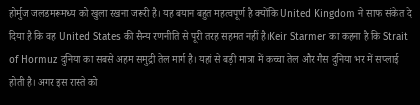होर्मुज जलडमरूमध्य को खुला रखना जरूरी है। यह बयान बहुत महत्वपूर्ण है क्योंकि United Kingdom ने साफ संकेत दे दिया है कि वह United States की सैन्य रणनीति से पूरी तरह सहमत नहीं है।Keir Starmer का कहना है कि Strait of Hormuz दुनिया का सबसे अहम समुद्री तेल मार्ग है। यहां से बड़ी मात्रा में कच्चा तेल और गैस दुनिया भर में सप्लाई होती है। अगर इस रास्ते को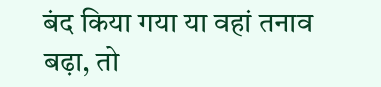बंद किया गया या वहां तनाव बढ़ा, तो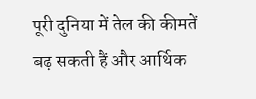पूरी दुनिया में तेल की कीमतें बढ़ सकती हैं और आर्थिक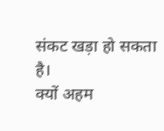संकट खड़ा हो सकता है।
क्यों अहम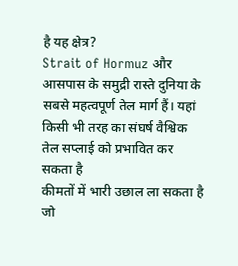है यह क्षेत्र?
Strait of Hormuz और आसपास के समुद्री रास्ते दुनिया के सबसे महत्वपूर्ण तेल मार्ग हैं। यहां किसी भी तरह का संघर्ष वैश्विक तेल सप्लाई को प्रभावित कर सकता है
कीमतों में भारी उछाल ला सकता है जो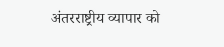अंतरराष्ट्रीय व्यापार को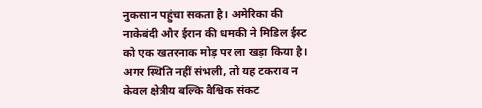नुकसान पहुंचा सकता है। अमेरिका की नाकेबंदी और ईरान की धमकी ने मिडिल ईस्ट को एक खतरनाक मोड़ पर ला खड़ा किया है। अगर स्थिति नहीं संभली, तो यह टकराव न केवल क्षेत्रीय बल्कि वैश्विक संकट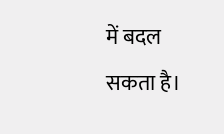में बदल सकता है।